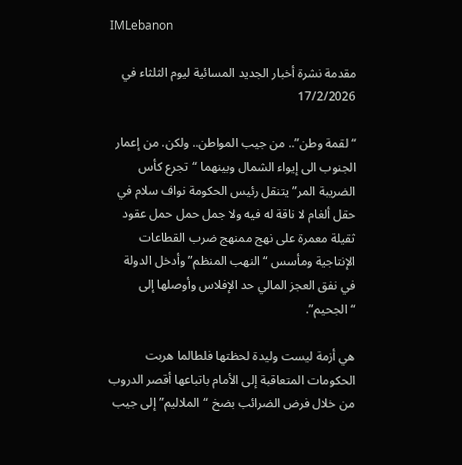IMLebanon

مقدمة نشرة أخبار الجديد المسائية ليوم الثلثاء في 17/2/2026

“لقمة وطن”.. من جيب المواطن.. ولكن. من إعمار الجنوب الى إيواء الشمال وبينهما “تجرع كأس الضريبة المر” يتنقل رئيس الحكومة نواف سلام في حقل ألغام لا ناقة له فيه ولا جمل حمل حمل عقود ثقيلة معمرة على نهج ممنهج ضرب القطاعات الإنتاجية ومأسس “النهب المنظم” وأدخل الدولة في نفق العجز المالي حد الإفلاس وأوصلها إلى “الجحيم”.

هي أزمة ليست وليدة لحظتها فلطالما هربت الحكومات المتعاقبة إلى الأمام باتباعها أقصر الدروب من خلال فرض الضرائب بضخ “الملاليم” إلى جيب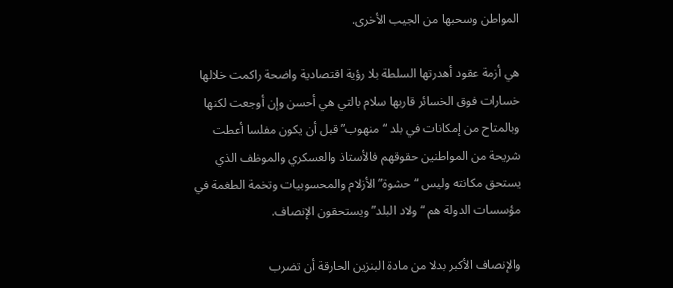المواطن وسحبها من الجيب الأخرى.

هي أزمة عقود أهدرتها السلطة بلا رؤية اقتصادية واضحة راكمت خلالها خسارات فوق الخسائر قاربها سلام بالتي هي أحسن وإن أوجعت لكنها وبالمتاح من إمكانات في بلد “منهوب” قبل أن يكون مفلسا أعطت شريحة من المواطنين حقوقهم فالأستاذ والعسكري والموظف الذي يستحق مكانته وليس “حشوة” الأزلام والمحسوبيات وتخمة الطغمة في مؤسسات الدولة هم “ولاد البلد” ويستحقون الإنصاف.

والإنصاف الأكبر بدلا من مادة البنزين الحارقة أن تضرب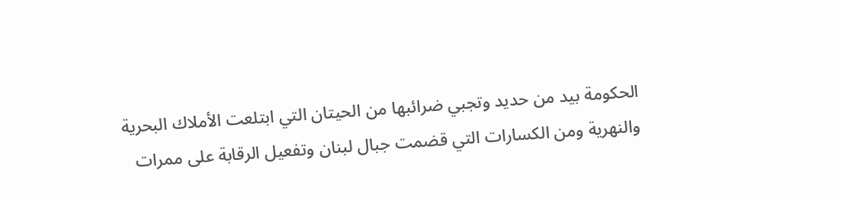الحكومة بيد من حديد وتجبي ضرائبها من الحيتان التي ابتلعت الأملاك البحرية والنهرية ومن الكسارات التي قضمت جبال لبنان وتفعيل الرقابة على ممرات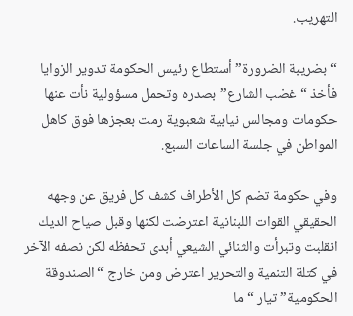التهريب.

“بضريبة الضرورة” أستطاع رئيس الحكومة تدوير الزوايا فأخذ “غضب الشارع” بصدره وتحمل مسؤولية نأت عنها حكومات ومجالس نيابية شعبوية رمت بعجزها فوق كاهل المواطن في جلسة الساعات السبع.

وفي حكومة تضم كل الأطراف كشف كل فريق عن وجهه الحقيقي القوات اللبنانية اعترضت لكنها وقبل صياح الديك انقلبت وتبرأت والثنائي الشيعي أبدى تحفظه لكن نصفه الآخر في كتلة التنمية والتحرير اعترض ومن خارج “الصندوقة الحكومية” تيار “ما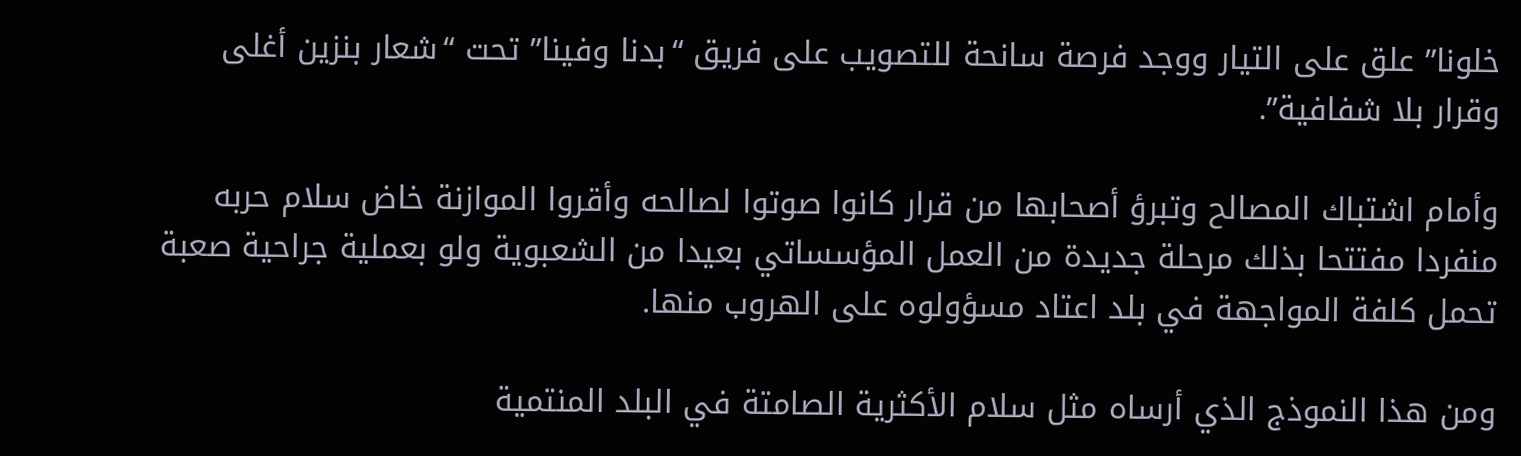خلونا” علق على التيار ووجد فرصة سانحة للتصويب على فريق “بدنا وفينا” تحت “شعار بنزين أغلى وقرار بلا شفافية”.

وأمام اشتباك المصالح وتبرؤ أصحابها من قرار كانوا صوتوا لصالحه وأقروا الموازنة خاض سلام حربه منفردا مفتتحا بذلك مرحلة جديدة من العمل المؤسساتي بعيدا من الشعبوية ولو بعملية جراحية صعبة تحمل كلفة المواجهة في بلد اعتاد مسؤولوه على الهروب منها.

ومن هذا النموذج الذي أرساه مثل سلام الأكثرية الصامتة في البلد المنتمية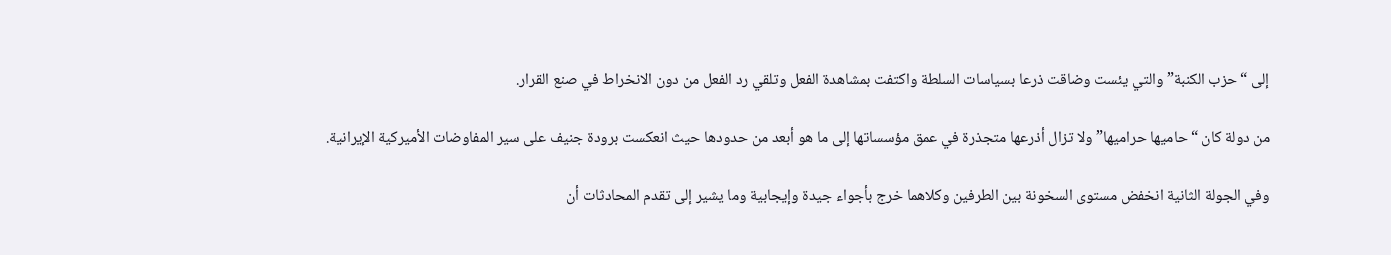إلى “حزب الكنبة” والتي يئست وضاقت ذرعا بسياسات السلطة واكتفت بمشاهدة الفعل وتلقي رد الفعل من دون الانخراط في صنع القرار.

من دولة كان “حاميها حراميها” ولا تزال أذرعها متجذرة في عمق مؤسساتها إلى ما هو أبعد من حدودها حيث انعكست برودة جنيف على سير المفاوضات الأميركية الإيرانية.

وفي الجولة الثانية انخفض مستوى السخونة بين الطرفين وكلاهما خرج بأجواء جيدة وإيجابية وما يشير إلى تقدم المحادثات أن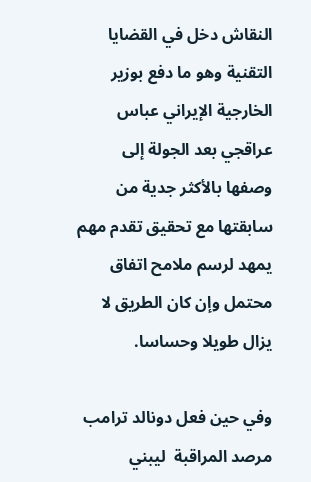النقاش دخل في القضايا التقنية وهو ما دفع بوزير الخارجية الإيراني عباس عراقجي بعد الجولة إلى وصفها بالأكثر جدية من سابقتها مع تحقيق تقدم مهم يمهد لرسم ملامح اتفاق محتمل وإن كان الطريق لا يزال طويلا وحساسا.

وفي حين فعل دونالد ترامب مرصد المراقبة  ليبني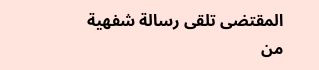المقتضى تلقى رسالة شفهية من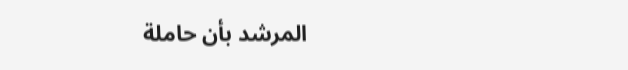المرشد بأن حاملة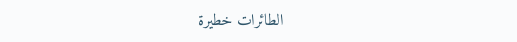الطائرات خطيرة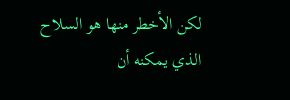لكن الأخطر منها هو السلاح الذي يمكنه أن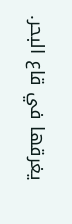يغرقها في قاع البحر.